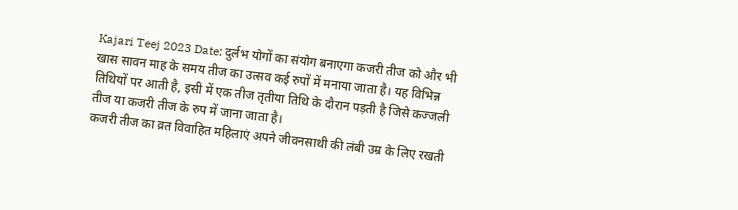Kajari Teej 2023 Date: दुर्लभ योगों का संयोग बनाएगा कजरी तीज को और भी खास सावन माह के समय तीज का उत्सव कई रुपों में मनाया जाता है। यह विभिन्न तिथियों पर आती है, इसी में एक तीज तृतीया तिथि के दौरान पड़ती है जिसे कज्जली तीज या कजरी तीज के रुप में जाना जाता है।
कजरी तीज का व्रत विवाहित महिलाएं अपने जीवनसाथी की लंबी उम्र के लिए रखती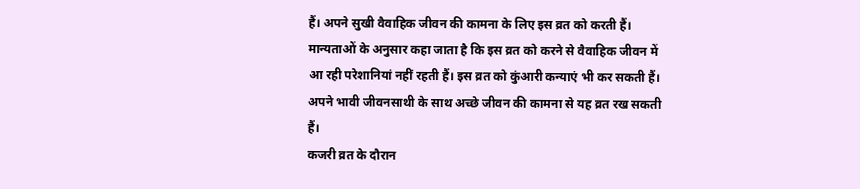हैं। अपने सुखी वैवाहिक जीवन की कामना के लिए इस व्रत को करती हैं। मान्यताओं के अनुसार कहा जाता है कि इस व्रत को करने से वैवाहिक जीवन में आ रही परेशानियां नहीं रहती हैं। इस व्रत को कुंआरी कन्याएं भी कर सकती हैं। अपने भावी जीवनसाथी के साथ अच्छे जीवन की कामना से यह व्रत रख सकती हैं।
कजरी व्रत के दौरान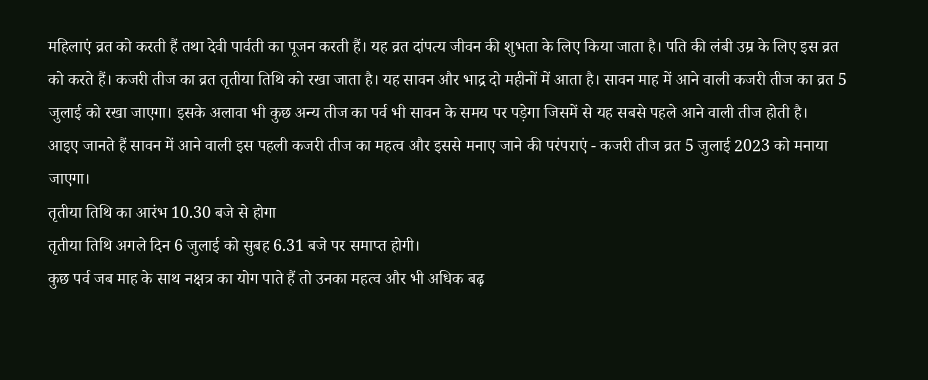महिलाएं व्रत को करती हैं तथा देवी पार्वती का पूजन करती हैं। यह व्रत दांपत्य जीवन की शुभता के लिए किया जाता है। पति की लंबी उम्र के लिए इस व्रत को करते हैं। कजरी तीज का व्रत तृतीया तिथि को रखा जाता है। यह सावन और भाद्र दो महीनों में आता है। सावन माह में आने वाली कजरी तीज का व्रत 5 जुलाई को रखा जाएगा। इसके अलावा भी कुछ अन्य तीज का पर्व भी सावन के समय पर पड़ेगा जिसमें से यह सबसे पहले आने वाली तीज होती है।
आइए जानते हैं सावन में आने वाली इस पहली कजरी तीज का महत्व और इससे मनाए जाने की परंपराएं - कजरी तीज व्रत 5 जुलाई 2023 को मनाया जाएगा।
तृतीया तिथि का आरंभ 10.30 बजे से होगा
तृतीया तिथि अगले दिन 6 जुलाई को सुबह 6.31 बजे पर समाप्त होगी।
कुछ पर्व जब माह के साथ नक्षत्र का योग पाते हैं तो उनका महत्व और भी अधिक बढ़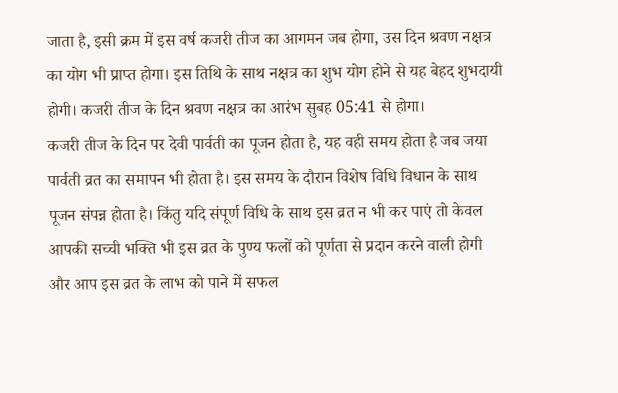जाता है, इसी क्रम में इस वर्ष कजरी तीज का आगमन जब होगा, उस दिन श्रवण नक्षत्र का योग भी प्राप्त होगा। इस तिथि के साथ नक्षत्र का शुभ योग होने से यह बेहद शुभदायी होगी। कजरी तीज के दिन श्रवण नक्षत्र का आरंभ सुबह 05:41 से होगा।
कजरी तीज के दिन पर देवी पार्वती का पूजन होता है, यह वही समय होता है जब जया पार्वती व्रत का समापन भी होता है। इस समय के दौरान विशेष विधि विधान के साथ पूजन संपन्न होता है। किंतु यदि संपूर्ण विधि के साथ इस व्रत न भी कर पाएं तो केवल आपकी सच्ची भक्ति भी इस व्रत के पुण्य फलों को पूर्णता से प्रदान करने वाली होगी और आप इस व्रत के लाभ को पाने में सफल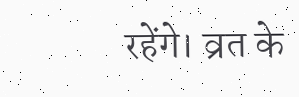रहेंगे। व्रत के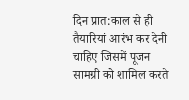दिन प्रात:काल से ही तैयारियां आरंभ कर देनी चाहिए जिसमें पूजन सामग्री को शामिल करते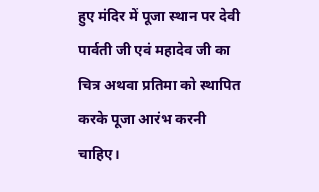हुए मंदिर में पूजा स्थान पर देवी पार्वती जी एवं महादेव जी का चित्र अथवा प्रतिमा को स्थापित करके पूजा आरंभ करनी चाहिए।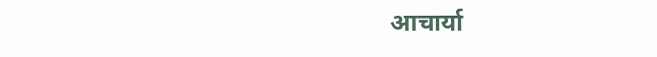आचार्या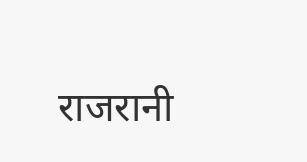राजरानी